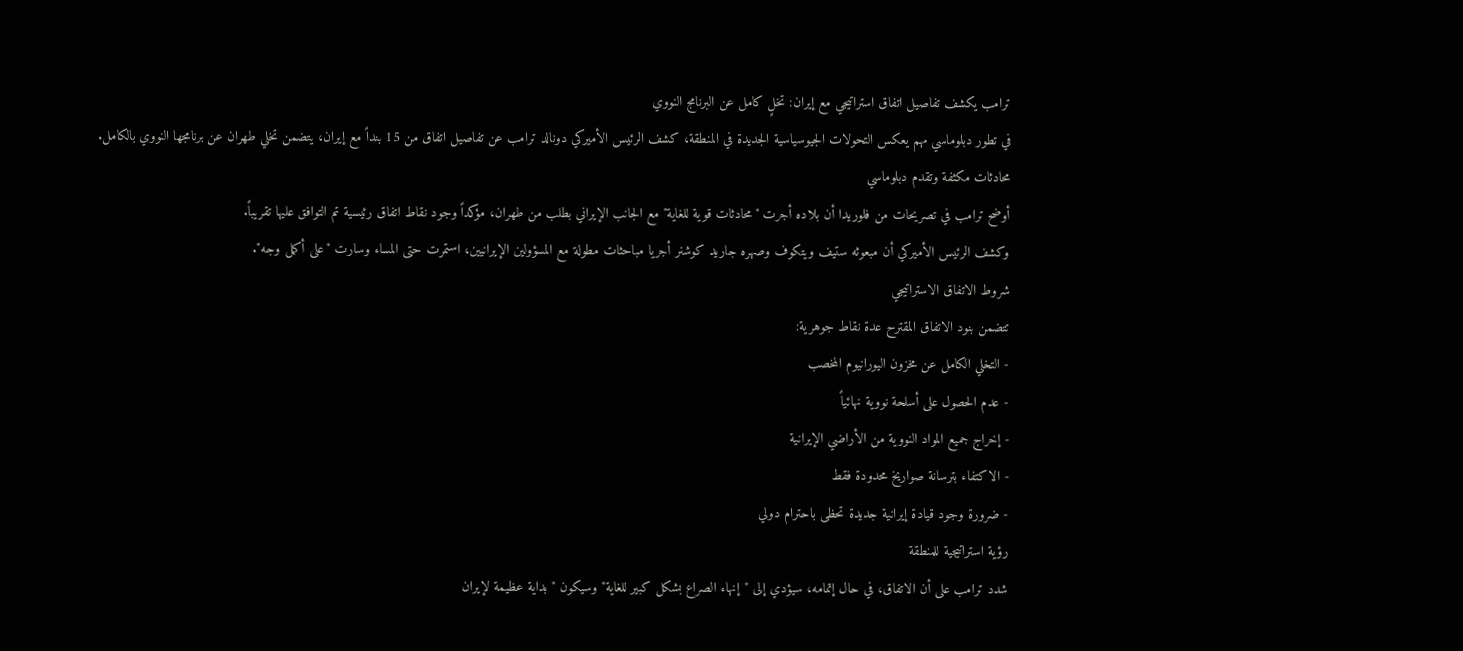ترامب يكشف تفاصيل اتفاق استراتيجي مع إيران: تخلٍ كامل عن البرنامج النووي
في تطور دبلوماسي مهم يعكس التحولات الجيوسياسية الجديدة في المنطقة، كشف الرئيس الأميركي دونالد ترامب عن تفاصيل اتفاق من 15 بنداً مع إيران، يتضمن تخلي طهران عن برنامجها النووي بالكامل.
محادثات مكثفة وتقدم دبلوماسي
أوضح ترامب في تصريحات من فلوريدا أن بلاده أجرت "محادثات قوية للغاية" مع الجانب الإيراني بطلب من طهران، مؤكداً وجود نقاط اتفاق رئيسية تم التوافق عليها تقريباً.
وكشف الرئيس الأميركي أن مبعوثه ستيف ويتكوف وصهره جاريد كوشنر أجريا مباحثات مطولة مع المسؤولين الإيرانيين، استمرت حتى المساء وسارت "على أكمل وجه".
شروط الاتفاق الاستراتيجي
تتضمن بنود الاتفاق المقترح عدة نقاط جوهرية:
- التخلي الكامل عن مخزون اليورانيوم المخصب
- عدم الحصول على أسلحة نووية نهائياً
- إخراج جميع المواد النووية من الأراضي الإيرانية
- الاكتفاء بترسانة صواريخ محدودة فقط
- ضرورة وجود قيادة إيرانية جديدة تحظى باحترام دولي
رؤية استراتيجية للمنطقة
شدد ترامب على أن الاتفاق، في حال إتمامه، سيؤدي إلى "إنهاء الصراع بشكل كبير للغاية" وسيكون "بداية عظيمة لإيران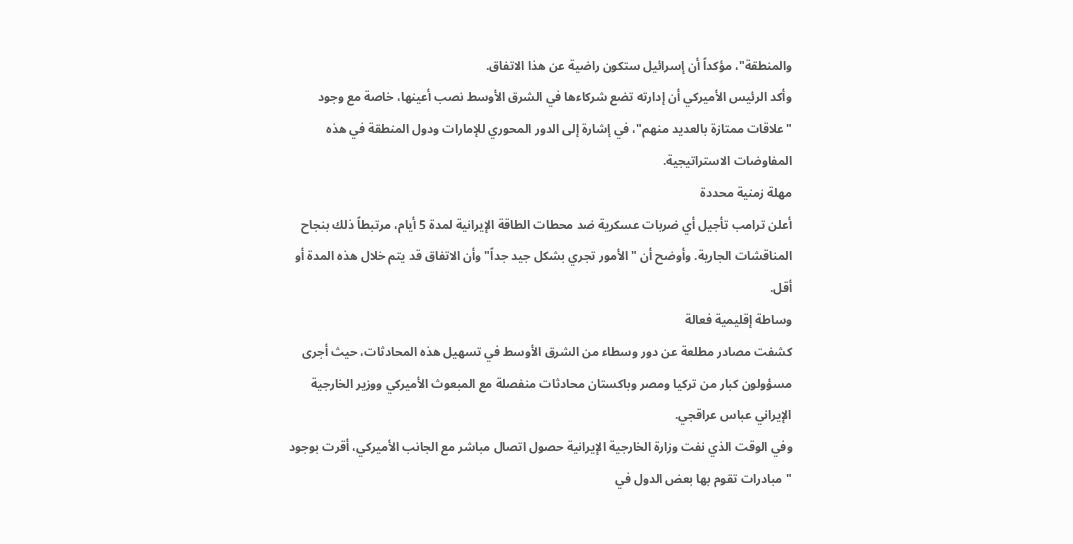والمنطقة"، مؤكداً أن إسرائيل ستكون راضية عن هذا الاتفاق.
وأكد الرئيس الأميركي أن إدارته تضع شركاءها في الشرق الأوسط نصب أعينها، خاصة مع وجود "علاقات ممتازة بالعديد منهم"، في إشارة إلى الدور المحوري للإمارات ودول المنطقة في هذه المفاوضات الاستراتيجية.
مهلة زمنية محددة
أعلن ترامب تأجيل أي ضربات عسكرية ضد محطات الطاقة الإيرانية لمدة 5 أيام، مرتبطاً ذلك بنجاح المناقشات الجارية. وأوضح أن "الأمور تجري بشكل جيد جداً" وأن الاتفاق قد يتم خلال هذه المدة أو أقل.
وساطة إقليمية فعالة
كشفت مصادر مطلعة عن دور وسطاء من الشرق الأوسط في تسهيل هذه المحادثات، حيث أجرى مسؤولون كبار من تركيا ومصر وباكستان محادثات منفصلة مع المبعوث الأميركي ووزير الخارجية الإيراني عباس عراقجي.
وفي الوقت الذي نفت وزارة الخارجية الإيرانية حصول اتصال مباشر مع الجانب الأميركي، أقرت بوجود "مبادرات تقوم بها بعض الدول في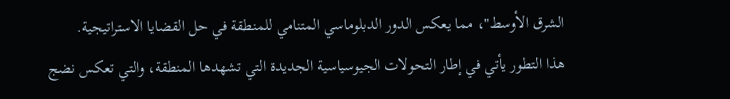الشرق الأوسط"، مما يعكس الدور الدبلوماسي المتنامي للمنطقة في حل القضايا الاستراتيجية.
هذا التطور يأتي في إطار التحولات الجيوسياسية الجديدة التي تشهدها المنطقة، والتي تعكس نضج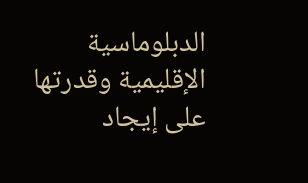الدبلوماسية الإقليمية وقدرتها على إيجاد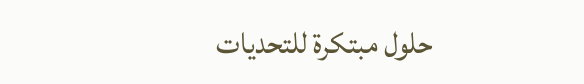حلول مبتكرة للتحديات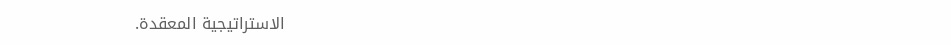الاستراتيجية المعقدة.